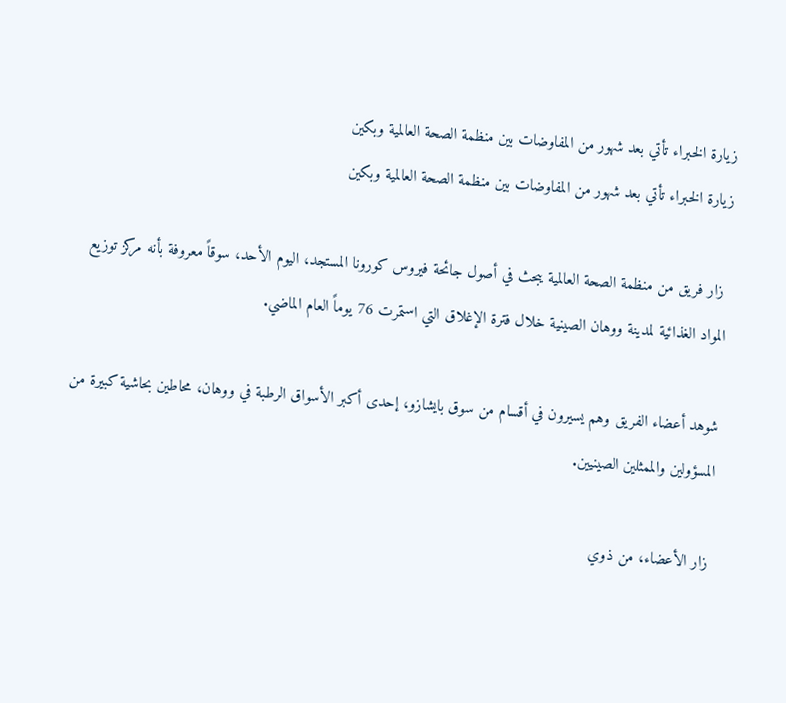زيارة الخبراء تأتي بعد شهور من المفاوضات بين منظمة الصحة العالمية وبكين
زيارة الخبراء تأتي بعد شهور من المفاوضات بين منظمة الصحة العالمية وبكين

 زار فريق من منظمة الصحة العالمية يبحث في أصول جائحة فيروس كورونا المستجد، اليوم الأحد، سوقاً معروفة بأنه مركز توزيع المواد الغذائية لمدينة ووهان الصينية خلال فترة الإغلاق التي استمرت 76 يوماً العام الماضي.

شوهد أعضاء الفريق وهم يسيرون في أقسام من سوق بايشازو، إحدى أكبر الأسواق الرطبة في ووهان، محاطين بحاشية كبيرة من المسؤولين والممثلين الصينيين.

زار الأعضاء، من ذوي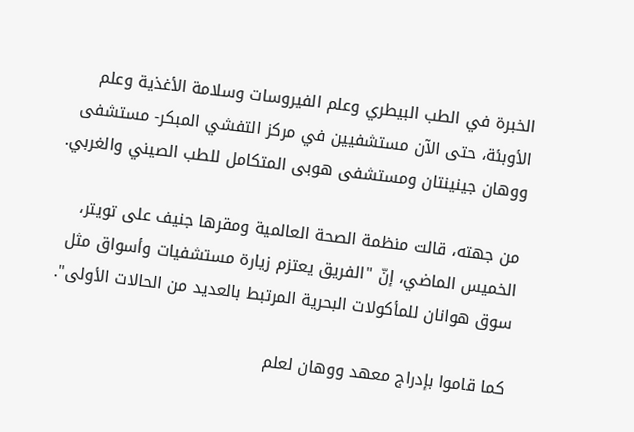الخبرة في الطب البيطري وعلم الفيروسات وسلامة الأغذية وعلم الأوبئة، حتى الآن مستشفيين في مركز التفشي المبكر- مستشفى ووهان جينينتان ومستشفى هوبى المتكامل للطب الصيني والغربي.

من جهته، قالت منظمة الصحة العالمية ومقرها جنيف على تويتر، الخميس الماضي، إنّ "الفريق يعتزم زيارة مستشفيات وأسواق مثل سوق هوانان للمأكولات البحرية المرتبط بالعديد من الحالات الأولى".

كما قاموا بإدراج معهد ووهان لعلم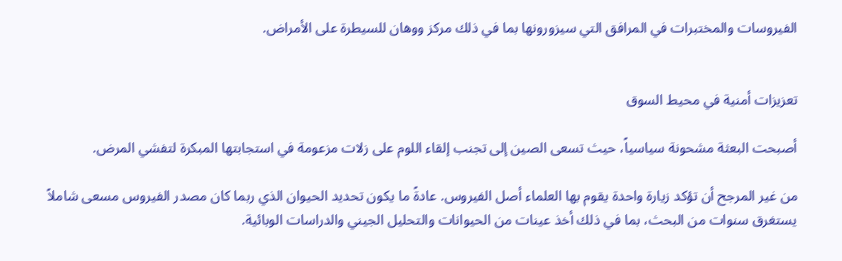الفيروسات والمختبرات في المرافق التي سيزورونها بما في ذلك مركز ووهان للسيطرة على الأمراض.


تعزيزات أمنية في محيط السوق

أصبحت البعثة مشحونة سياسياً، حيث تسعى الصين إلى تجنب إلقاء اللوم على زلات مزعومة في استجابتها المبكرة لتفشي المرض.

من غير المرجح أن تؤكد زيارة واحدة يقوم بها العلماء أصل الفيروس. عادةً ما يكون تحديد الحيوان الذي ربما كان مصدر الفيروس مسعى شاملاً يستغرق سنوات من البحث، بما في ذلك أخذ عينات من الحيوانات والتحليل الجيني والدراسات الوبائية.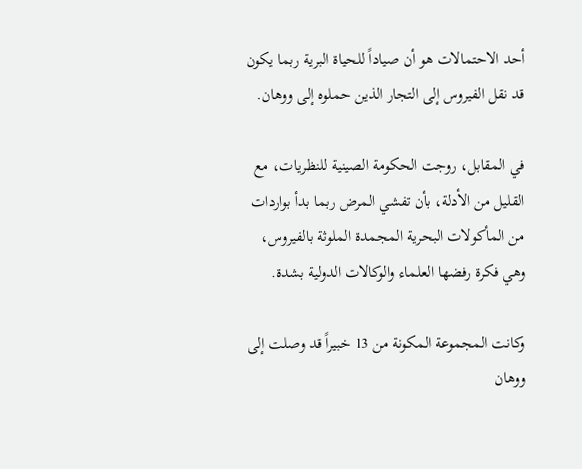أحد الاحتمالات هو أن صياداً للحياة البرية ربما يكون قد نقل الفيروس إلى التجار الذين حملوه إلى ووهان.

في المقابل، روجت الحكومة الصينية للنظريات، مع القليل من الأدلة، بأن تفشي المرض ربما بدأ بواردات من المأكولات البحرية المجمدة الملوثة بالفيروس، وهي فكرة رفضها العلماء والوكالات الدولية بشدة.

وكانت المجموعة المكونة من 13 خبيراً قد وصلت إلى ووهان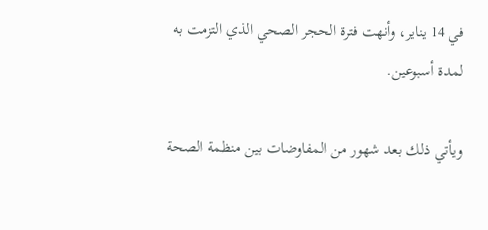في 14 يناير، وأنهت فترة الحجر الصحي الذي التزمت به لمدة أسبوعين.

ويأتي ذلك بعد شهور من المفاوضات بين منظمة الصحة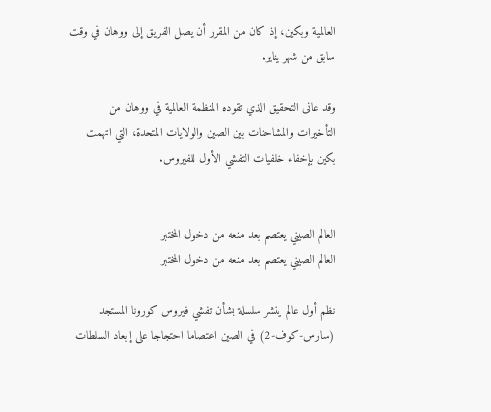العالمية وبكين، إذ كان من المقرر أن يصل الفريق إلى ووهان في وقت سابق من شهر يناير.

وقد عانى التحقيق الذي تقوده المنظمة العالمية في ووهان من التأخيرات والمشاحنات بين الصين والولايات المتحدة، التي اتهمت بكين بإخفاء خلفيات التفشي الأول للفيروس.


العالم الصيني يعتصم بعد منعه من دخول المختبر
العالم الصيني يعتصم بعد منعه من دخول المختبر

نظم أول عالم ينشر سلسلة بشأن تفشي فيروس كورونا المستجد (سارس-كوف-2) في الصين اعتصاما احتجاجا على إبعاد السلطات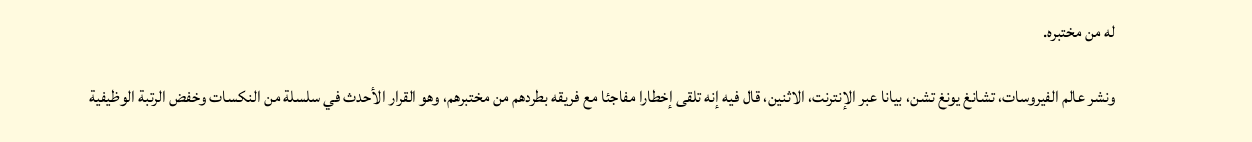له من مختبره.

ونشر عالم الفيروسات، تشانغ يونغ تشن، بيانا عبر الإنترنت، الاثنين، قال فيه إنه تلقى إخطارا مفاجئا مع فريقه بطردهم من مختبرهم، وهو القرار الأحدث في سلسلة من النكسات وخفض الرتبة الوظيفية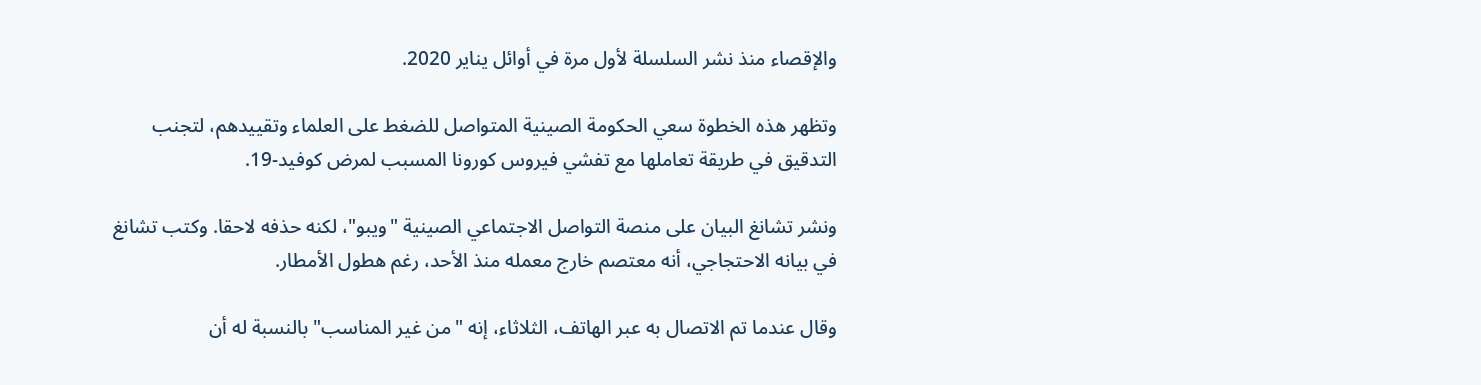والإقصاء منذ نشر السلسلة لأول مرة في أوائل يناير 2020.

وتظهر هذه الخطوة سعي الحكومة الصينية المتواصل للضغط على العلماء وتقييدهم، لتجنب التدقيق في طريقة تعاملها مع تفشي فيروس كورونا المسبب لمرض كوفيد-19.

ونشر تشانغ البيان على منصة التواصل الاجتماعي الصينية "ويبو"، لكنه حذفه لاحقا. وكتب تشانغ في بيانه الاحتجاجي، أنه معتصم خارج معمله منذ الأحد، رغم هطول الأمطار.

وقال عندما تم الاتصال به عبر الهاتف، الثلاثاء، إنه "من غير المناسب" بالنسبة له أن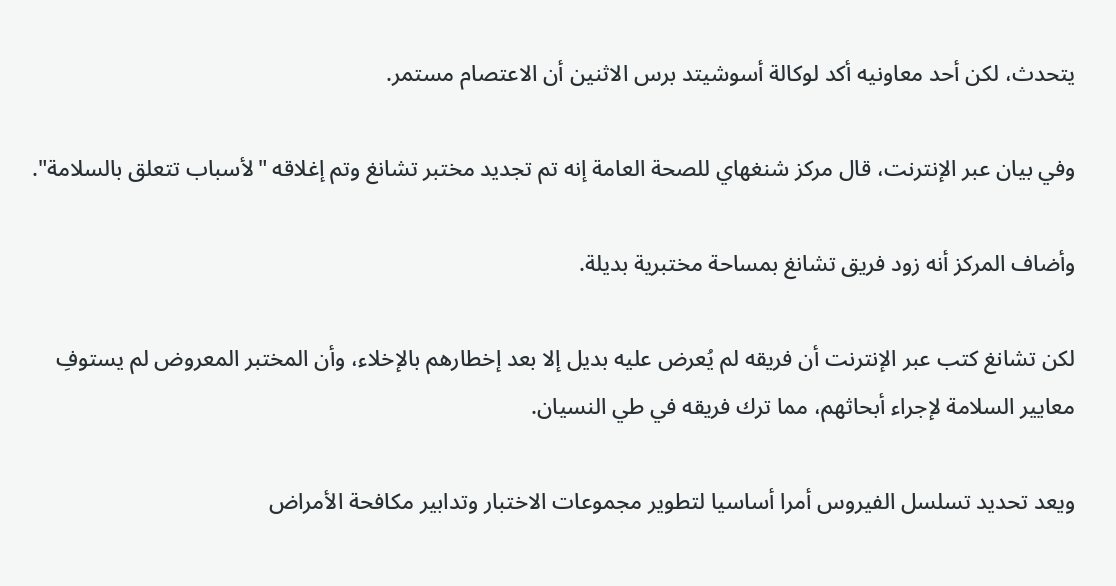يتحدث، لكن أحد معاونيه أكد لوكالة أسوشيتد برس الاثنين أن الاعتصام مستمر.

وفي بيان عبر الإنترنت، قال مركز شنغهاي للصحة العامة إنه تم تجديد مختبر تشانغ وتم إغلاقه "لأسباب تتعلق بالسلامة".

وأضاف المركز أنه زود فريق تشانغ بمساحة مختبرية بديلة.

لكن تشانغ كتب عبر الإنترنت أن فريقه لم يُعرض عليه بديل إلا بعد إخطارهم بالإخلاء، وأن المختبر المعروض لم يستوفِ معايير السلامة لإجراء أبحاثهم، مما ترك فريقه في طي النسيان.

ويعد تحديد تسلسل الفيروس أمرا أساسيا لتطوير مجموعات الاختبار وتدابير مكافحة الأمراض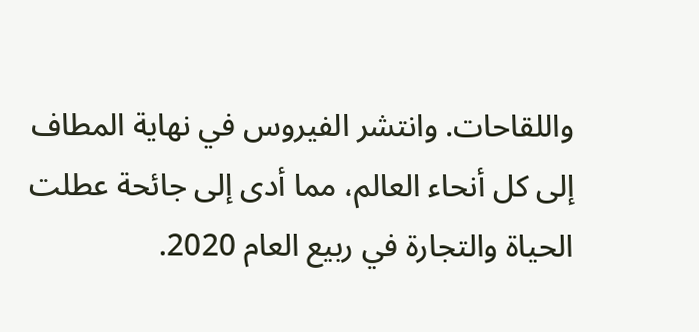واللقاحات. وانتشر الفيروس في نهاية المطاف إلى كل أنحاء العالم، مما أدى إلى جائحة عطلت الحياة والتجارة في ربيع العام 2020.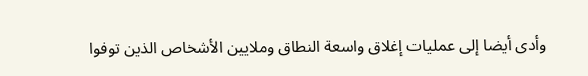وأدى أيضا إلى عمليات إغلاق واسعة النطاق وملايين الأشخاص الذين توفوا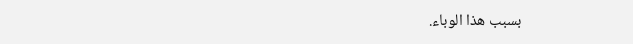بسبب هذا الوباء.